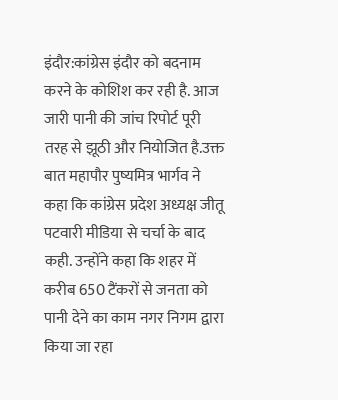इंदौर:कांग्रेस इंदौर को बदनाम करने के कोशिश कर रही है. आज जारी पानी की जांच रिपोर्ट पूरी तरह से झूठी और नियोजित है.उक्त बात महापौर पुष्यमित्र भार्गव ने कहा कि कांग्रेस प्रदेश अध्यक्ष जीतू पटवारी मीडिया से चर्चा के बाद कही. उन्होंने कहा कि शहर में करीब 650 टैंकरों से जनता को पानी देने का काम नगर निगम द्वारा किया जा रहा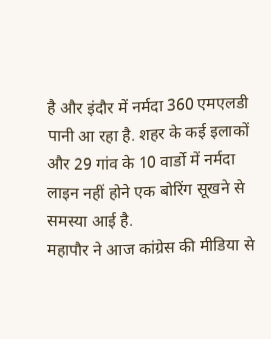है और इंदौर में नर्मदा 360 एमएलडी पानी आ रहा है. शहर के कई इलाकों और 29 गांव के 10 वार्डो में नर्मदा लाइन नहीं होने एक बोरिंग सूखने से समस्या आई है.
महापौर ने आज कांग्रेस की मीडिया से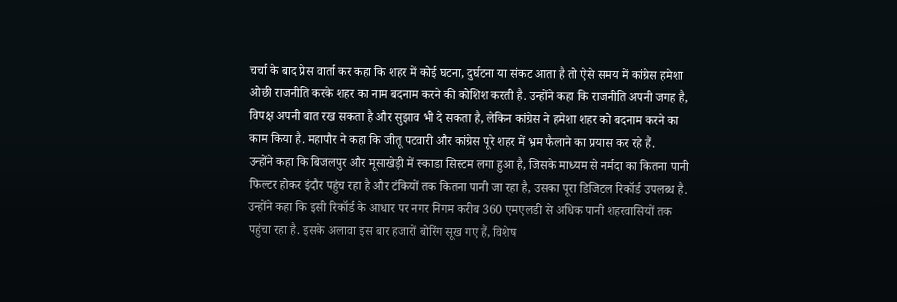चर्चा के बाद प्रेस वार्ता कर कहा कि शहर में कोई घटना, दुर्घटना या संकट आता है तो ऐसे समय में कांग्रेस हमेशा ओछी राजनीति करके शहर का नाम बदनाम करने की कोशिश करती है. उन्होंने कहा कि राजनीति अपनी जगह है, विपक्ष अपनी बात रख सकता है और सुझाव भी दे सकता है, लेकिन कांग्रेस ने हमेशा शहर को बदनाम करने का काम किया है. महापौर ने कहा कि जीतू पटवारी और कांग्रेस पूरे शहर में भ्रम फैलाने का प्रयास कर रहे हैं.
उन्होंने कहा कि बिजलपुर और मूसाखेड़ी में स्काडा सिस्टम लगा हुआ है, जिसके माध्यम से नर्मदा का कितना पानी फिल्टर होकर इंदौर पहुंच रहा है और टंकियों तक कितना पानी जा रहा है, उसका पूरा डिजिटल रिकॉर्ड उपलब्ध है. उन्होंने कहा कि इसी रिकॉर्ड के आधार पर नगर निगम करीब 360 एमएलडी से अधिक पानी शहरवासियों तक पहुंचा रहा है. इसके अलावा इस बार हजारों बोरिंग सूख गए हैं, विशेष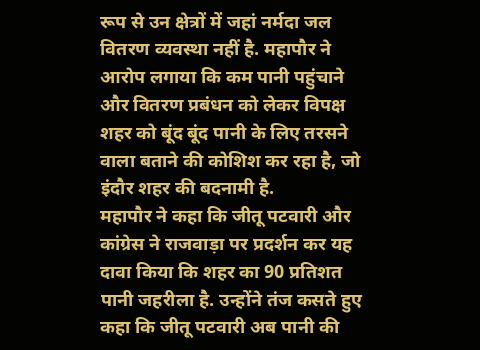रूप से उन क्षेत्रों में जहां नर्मदा जल वितरण व्यवस्था नहीं है. महापौर ने आरोप लगाया कि कम पानी पहुंचाने और वितरण प्रबंधन को लेकर विपक्ष शहर को बूंद बूंद पानी के लिए तरसने वाला बताने की कोशिश कर रहा है, जो इंदौर शहर की बदनामी है.
महापौर ने कहा कि जीतू पटवारी और कांग्रेस ने राजवाड़ा पर प्रदर्शन कर यह दावा किया कि शहर का 90 प्रतिशत पानी जहरीला है. उन्होंने तंज कसते हुए कहा कि जीतू पटवारी अब पानी की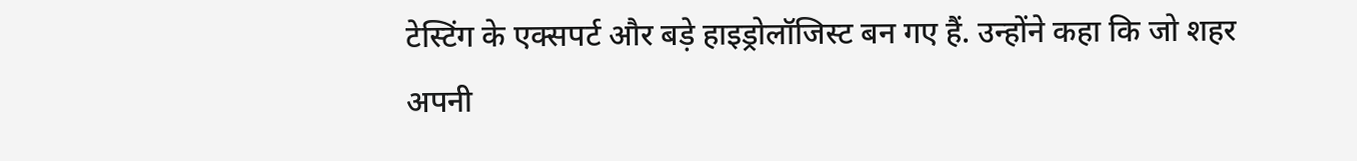टेस्टिंग के एक्सपर्ट और बड़े हाइड्रोलॉजिस्ट बन गए हैं. उन्होंने कहा कि जो शहर अपनी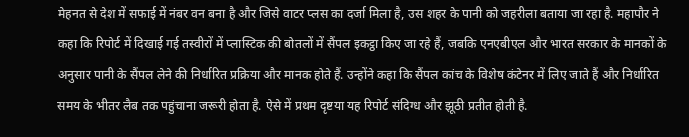मेहनत से देश में सफाई में नंबर वन बना है और जिसे वाटर प्लस का दर्जा मिला है, उस शहर के पानी को जहरीला बताया जा रहा है. महापौर ने कहा कि रिपोर्ट में दिखाई गई तस्वीरों में प्लास्टिक की बोतलों में सैंपल इकट्ठा किए जा रहे हैं, जबकि एनएबीएल और भारत सरकार के मानकों के अनुसार पानी के सैंपल लेने की निर्धारित प्रक्रिया और मानक होते हैं. उन्होंने कहा कि सैंपल कांच के विशेष कंटेनर में लिए जाते हैं और निर्धारित समय के भीतर लैब तक पहुंचाना जरूरी होता है. ऐसे में प्रथम दृष्टया यह रिपोर्ट संदिग्ध और झूठी प्रतीत होती है.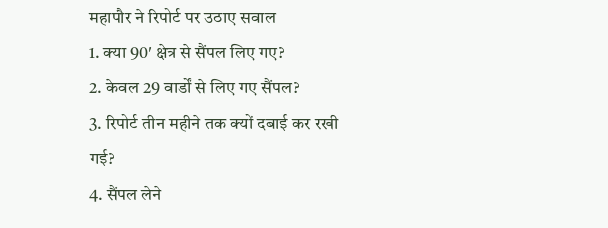महापौर ने रिपोर्ट पर उठाए सवाल
1. क्या 90′ क्षेत्र से सैंपल लिए गए?
2. केवल 29 वार्डों से लिए गए सैंपल?
3. रिपोर्ट तीन महीने तक क्यों दबाई कर रखी गई?
4. सैंपल लेने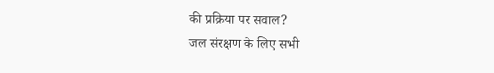की प्रक्रिया पर सवाल?
जल संरक्षण के लिए सभी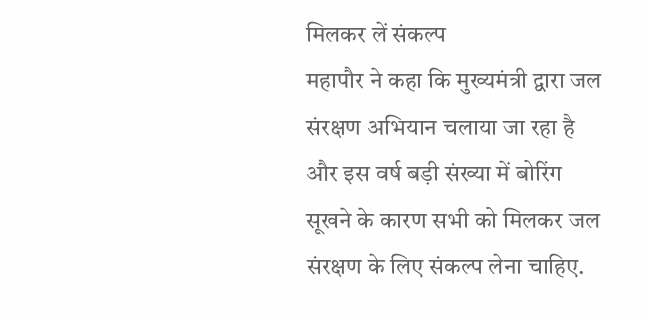मिलकर लें संकल्प
महापौर ने कहा कि मुख्यमंत्री द्वारा जल संरक्षण अभियान चलाया जा रहा है और इस वर्ष बड़ी संख्या में बोरिंग सूखने के कारण सभी को मिलकर जल संरक्षण के लिए संकल्प लेना चाहिए.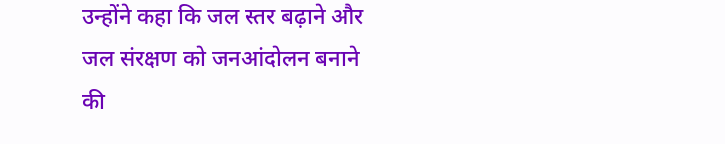उन्होंने कहा कि जल स्तर बढ़ाने और जल संरक्षण को जनआंदोलन बनाने की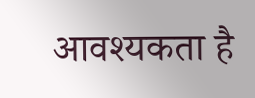आवश्यकता है